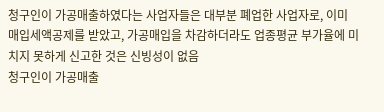청구인이 가공매출하였다는 사업자들은 대부분 폐업한 사업자로, 이미 매입세액공제를 받았고, 가공매입을 차감하더라도 업종평균 부가율에 미치지 못하게 신고한 것은 신빙성이 없음
청구인이 가공매출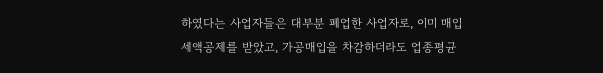하였다는 사업자들은 대부분 폐업한 사업자로, 이미 매입세액공제를 받았고, 가공매입을 차감하더라도 업종평균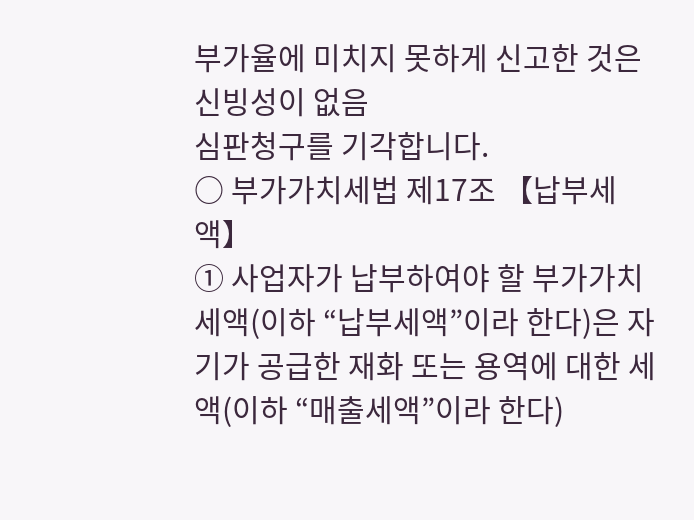부가율에 미치지 못하게 신고한 것은 신빙성이 없음
심판청구를 기각합니다.
○ 부가가치세법 제17조 【납부세액】
① 사업자가 납부하여야 할 부가가치세액(이하 “납부세액”이라 한다)은 자기가 공급한 재화 또는 용역에 대한 세액(이하 “매출세액”이라 한다)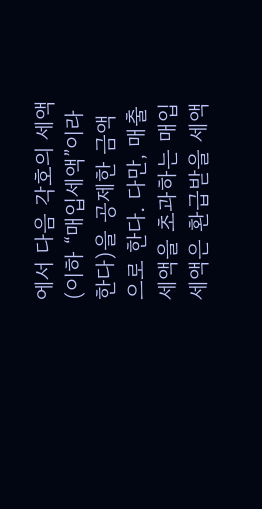에서 다음 각호의 세액(이하 “매입세액”이라 한다)을 공제한 금액으로 한다. 다만, 매출세액을 초과하는 매입세액은 환급받을 세액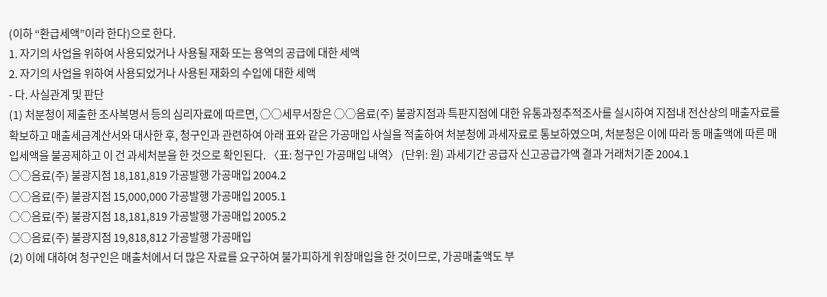(이하 “환급세액”이라 한다)으로 한다.
1. 자기의 사업을 위하여 사용되었거나 사용될 재화 또는 용역의 공급에 대한 세액
2. 자기의 사업을 위하여 사용되었거나 사용된 재화의 수입에 대한 세액
- 다. 사실관계 및 판단
(1) 처분청이 제출한 조사복명서 등의 심리자료에 따르면, ○○세무서장은 ○○음료(주) 불광지점과 특판지점에 대한 유통과정추적조사를 실시하여 지점내 전산상의 매출자료를 확보하고 매출세금계산서와 대사한 후, 청구인과 관련하여 아래 표와 같은 가공매입 사실을 적출하여 처분청에 과세자료로 통보하였으며, 처분청은 이에 따라 동 매출액에 따른 매입세액을 불공제하고 이 건 과세처분을 한 것으로 확인된다. 〈표: 청구인 가공매입 내역〉 (단위: 원) 과세기간 공급자 신고공급가액 결과 거래처기준 2004.1
○○음료(주) 불광지점 18,181,819 가공발행 가공매입 2004.2
○○음료(주) 불광지점 15,000,000 가공발행 가공매입 2005.1
○○음료(주) 불광지점 18,181,819 가공발행 가공매입 2005.2
○○음료(주) 불광지점 19,818,812 가공발행 가공매입
(2) 이에 대하여 청구인은 매출처에서 더 많은 자료를 요구하여 불가피하게 위장매입을 한 것이므로, 가공매출액도 부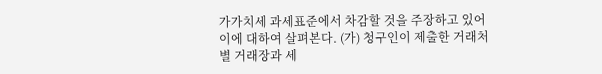가가치세 과세표준에서 차감할 것을 주장하고 있어 이에 대하여 살펴본다. (가) 청구인이 제출한 거래처별 거래장과 세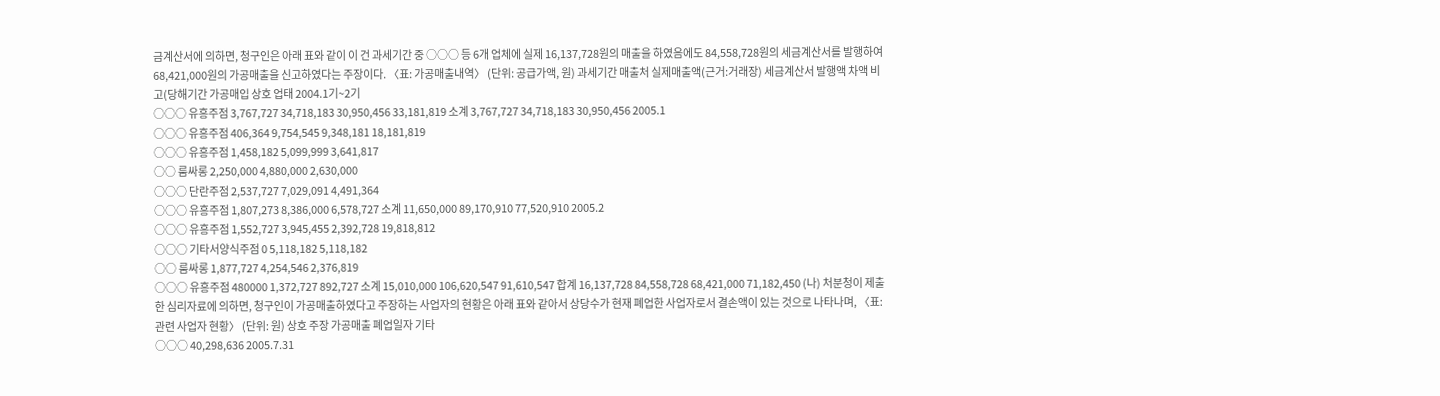금계산서에 의하면, 청구인은 아래 표와 같이 이 건 과세기간 중 ○○○ 등 6개 업체에 실제 16,137,728원의 매출을 하였음에도 84,558,728원의 세금계산서를 발행하여 68,421,000원의 가공매출을 신고하였다는 주장이다. 〈표: 가공매출내역〉 (단위: 공급가액, 원) 과세기간 매출처 실제매출액(근거:거래장) 세금계산서 발행액 차액 비고(당해기간 가공매입 상호 업태 2004.1기~2기
○○○ 유흥주점 3,767,727 34,718,183 30,950,456 33,181,819 소계 3,767,727 34,718,183 30,950,456 2005.1
○○○ 유흥주점 406,364 9,754,545 9,348,181 18,181,819
○○○ 유흥주점 1,458,182 5,099,999 3,641,817
○○ 룸싸롱 2,250,000 4,880,000 2,630,000
○○○ 단란주점 2,537,727 7,029,091 4,491,364
○○○ 유흥주점 1,807,273 8,386,000 6,578,727 소계 11,650,000 89,170,910 77,520,910 2005.2
○○○ 유흥주점 1,552,727 3,945,455 2,392,728 19,818,812
○○○ 기타서양식주점 0 5,118,182 5,118,182
○○ 룸싸롱 1,877,727 4,254,546 2,376,819
○○○ 유흥주점 480000 1,372,727 892,727 소계 15,010,000 106,620,547 91,610,547 합계 16,137,728 84,558,728 68,421,000 71,182,450 (나) 처분청이 제출한 심리자료에 의하면, 청구인이 가공매출하였다고 주장하는 사업자의 현황은 아래 표와 같아서 상당수가 현재 폐업한 사업자로서 결손액이 있는 것으로 나타나며, 〈표: 관련 사업자 현황〉 (단위: 원) 상호 주장 가공매출 폐업일자 기타
○○○ 40,298,636 2005.7.31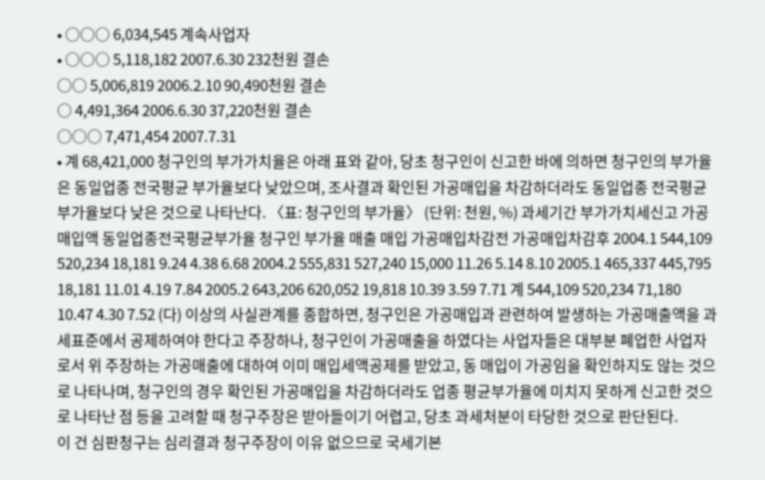• ○○○ 6,034,545 계속사업자
• ○○○ 5,118,182 2007.6.30 232천원 결손
○○ 5,006,819 2006.2.10 90,490천원 결손
○ 4,491,364 2006.6.30 37,220천원 결손
○○○ 7,471,454 2007.7.31
• 계 68,421,000 청구인의 부가가치율은 아래 표와 같아, 당초 청구인이 신고한 바에 의하면 청구인의 부가율은 동일업종 전국평균 부가율보다 낮았으며, 조사결과 확인된 가공매입을 차감하더라도 동일업종 전국평균 부가율보다 낮은 것으로 나타난다. 〈표: 청구인의 부가율〉 (단위: 천원, %) 과세기간 부가가치세신고 가공매입액 동일업종전국평균부가율 청구인 부가율 매출 매입 가공매입차감전 가공매입차감후 2004.1 544,109 520,234 18,181 9.24 4.38 6.68 2004.2 555,831 527,240 15,000 11.26 5.14 8.10 2005.1 465,337 445,795 18,181 11.01 4.19 7.84 2005.2 643,206 620,052 19,818 10.39 3.59 7.71 계 544,109 520,234 71,180 10.47 4.30 7.52 (다) 이상의 사실관계를 종합하면, 청구인은 가공매입과 관련하여 발생하는 가공매출액을 과세표준에서 공제하여야 한다고 주장하나, 청구인이 가공매출을 하였다는 사업자들은 대부분 폐업한 사업자로서 위 주장하는 가공매출에 대하여 이미 매입세액공제를 받았고, 동 매입이 가공임을 확인하지도 않는 것으로 나타나며, 청구인의 경우 확인된 가공매입을 차감하더라도 업종 평균부가율에 미치지 못하게 신고한 것으로 나타난 점 등을 고려할 때 청구주장은 받아들이기 어렵고, 당초 과세처분이 타당한 것으로 판단된다.
이 건 심판청구는 심리결과 청구주장이 이유 없으므로 국세기본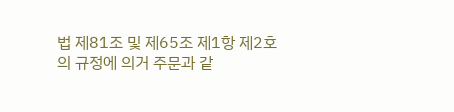법 제81조 및 제65조 제1항 제2호의 규정에 의거 주문과 같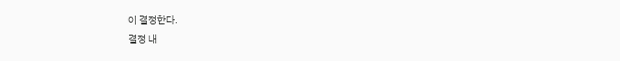이 결정한다.
결정 내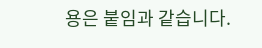용은 붙임과 같습니다.